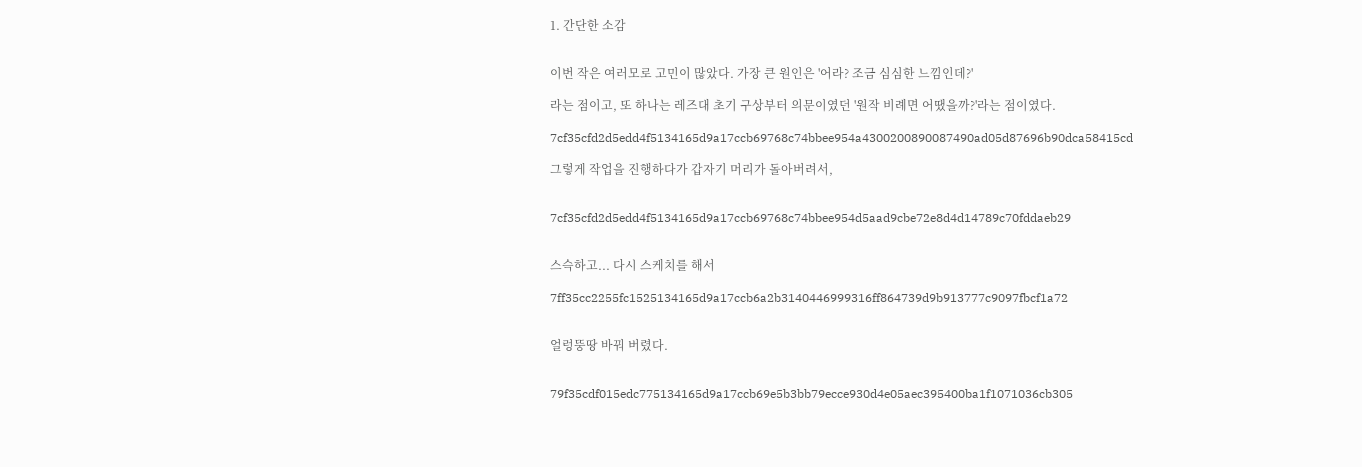1. 간단한 소감


이번 작은 여러모로 고민이 많았다. 가장 큰 원인은 '어라? 조금 심심한 느낌인데?'

라는 점이고, 또 하나는 레즈대 초기 구상부터 의문이였던 '원작 비례면 어땠을까?'라는 점이였다.

7cf35cfd2d5edd4f5134165d9a17ccb69768c74bbee954a4300200890087490ad05d87696b90dca58415cd

그렇게 작업을 진행하다가 갑자기 머리가 돌아버려서,


7cf35cfd2d5edd4f5134165d9a17ccb69768c74bbee954d5aad9cbe72e8d4d14789c70fddaeb29


스슥하고... 다시 스케치를 해서

7ff35cc2255fc1525134165d9a17ccb6a2b3140446999316ff864739d9b913777c9097fbcf1a72


얼렁뚱땅 바꿔 버렸다.


79f35cdf015edc775134165d9a17ccb69e5b3bb79ecce930d4e05aec395400ba1f1071036cb305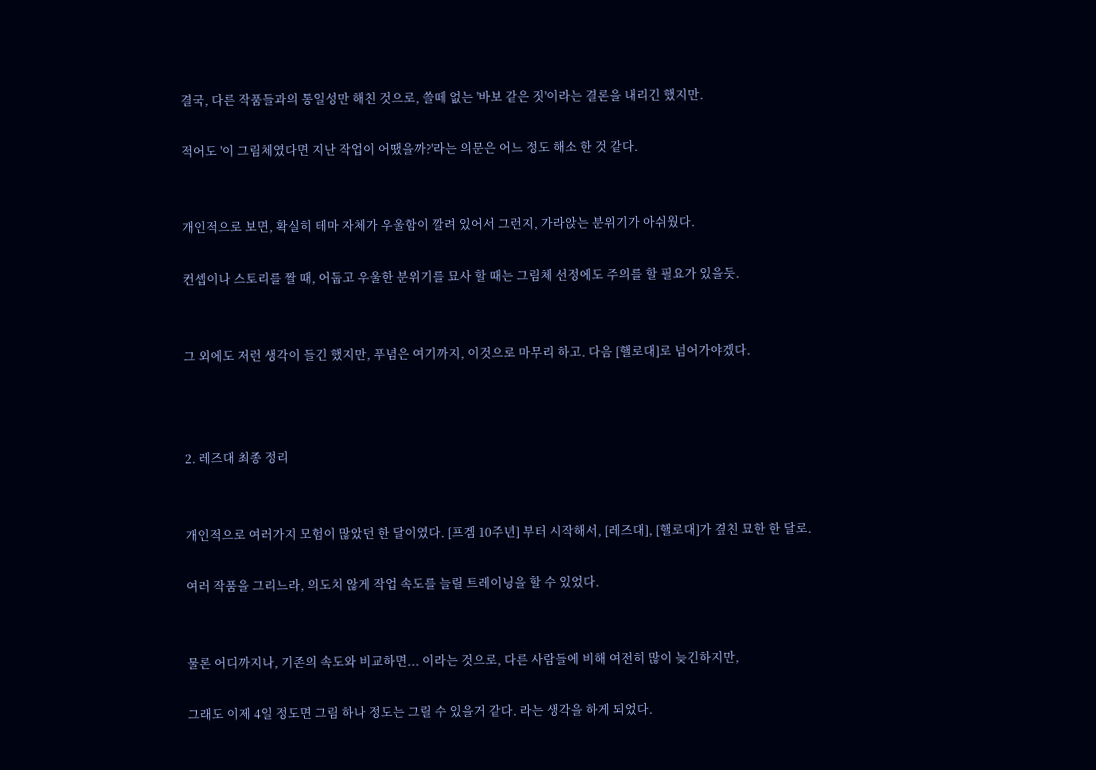결국, 다른 작품들과의 통일성만 해친 것으로, 쓸떼 없는 '바보 같은 짓'이라는 결론을 내리긴 했지만.

적어도 '이 그림체였다면 지난 작업이 어땠을까?'라는 의문은 어느 정도 해소 한 것 같다.


개인적으로 보면, 확실히 테마 자체가 우울함이 깔려 있어서 그런지, 가라앉는 분위기가 아쉬웠다.

컨셉이나 스토리를 짤 때, 어둡고 우울한 분위기를 묘사 할 때는 그림체 선정에도 주의를 할 필요가 있을듯.


그 외에도 저런 생각이 들긴 했지만, 푸념은 여기까지, 이것으로 마무리 하고. 다음 [핼로대]로 넘어가야겠다.



2. 레즈대 최종 정리


개인적으로 여러가지 모험이 많았던 한 달이였다. [프겜 10주년] 부터 시작해서, [레즈대], [핼로대]가 곂친 묘한 한 달로.

여러 작품을 그리느라, 의도치 않게 작업 속도를 늘릴 트레이닝을 할 수 있었다.


물론 어디까지나, 기존의 속도와 비교하면... 이라는 것으로, 다른 사람들에 비해 여전히 많이 늦긴하지만,

그래도 이제 4일 정도면 그림 하나 정도는 그릴 수 있을거 같다. 라는 생각을 하게 되었다.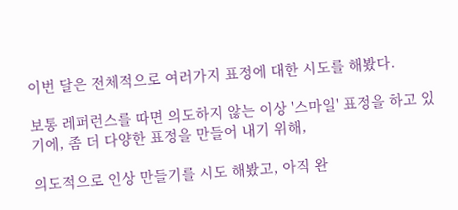이번 달은 전체적으로 여러가지 표정에 대한 시도를 해봤다.

보통 레퍼런스를 따면 의도하지 않는 이상 '스마일' 표정을 하고 있기에, 좀 더 다양한 표정을 만들어 내기 위해,

의도적으로 인상 만들기를 시도 해봤고, 아직 완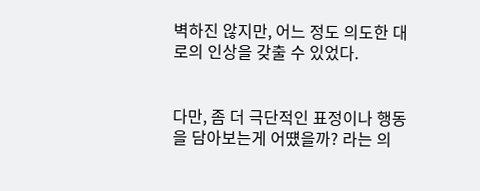벽하진 않지만, 어느 정도 의도한 대로의 인상을 갖출 수 있었다.


다만, 좀 더 극단적인 표정이나 행동을 담아보는게 어떘을까? 라는 의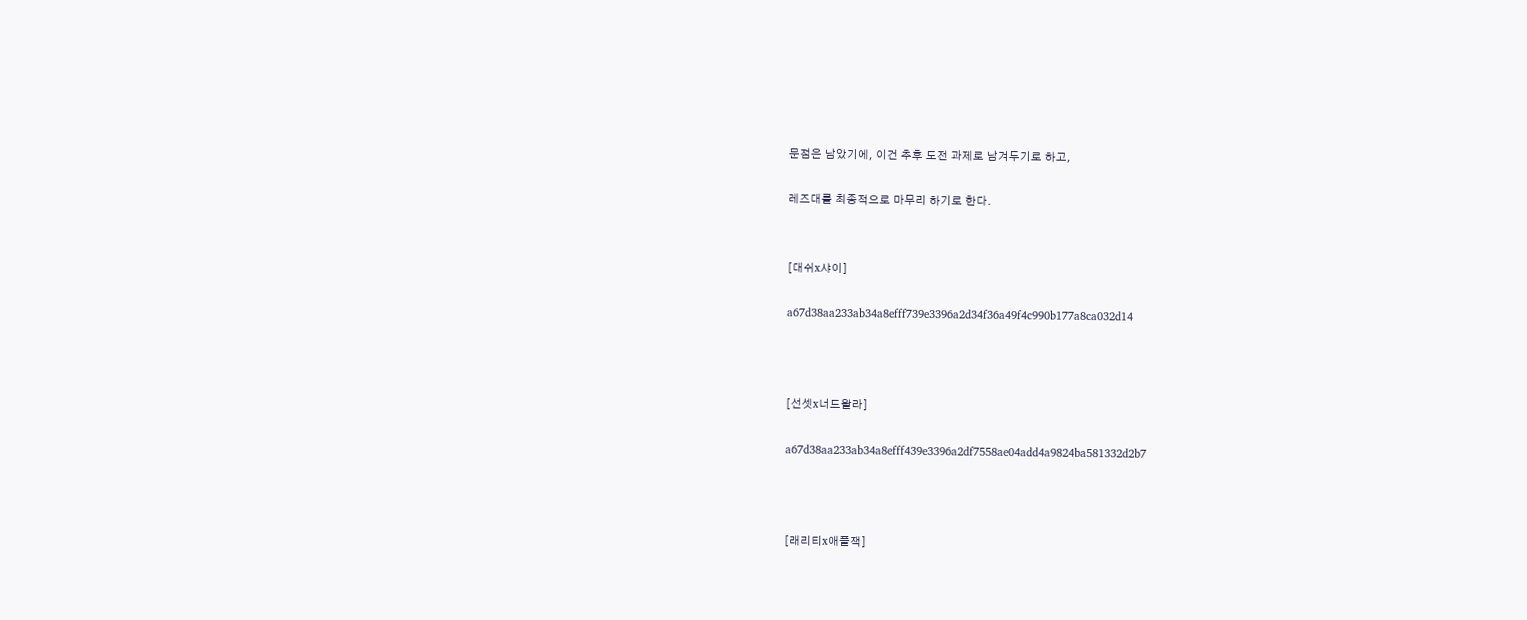문점은 남았기에, 이건 추후 도전 과제로 남겨두기로 하고,

레즈대를 최종적으로 마무리 하기로 한다.


[대쉬x샤이]

a67d38aa233ab34a8efff739e3396a2d34f36a49f4c990b177a8ca032d14



[선셋x너드왈라]

a67d38aa233ab34a8efff439e3396a2df7558ae04add4a9824ba581332d2b7



[래리티x애플잭]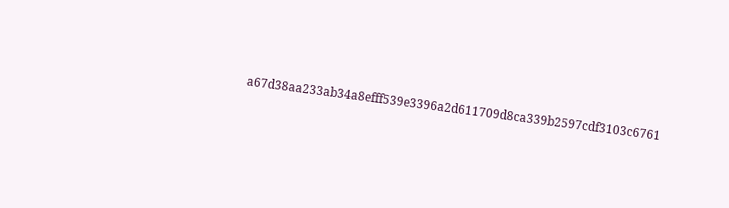a67d38aa233ab34a8efff539e3396a2d611709d8ca339b2597cdf3103c6761